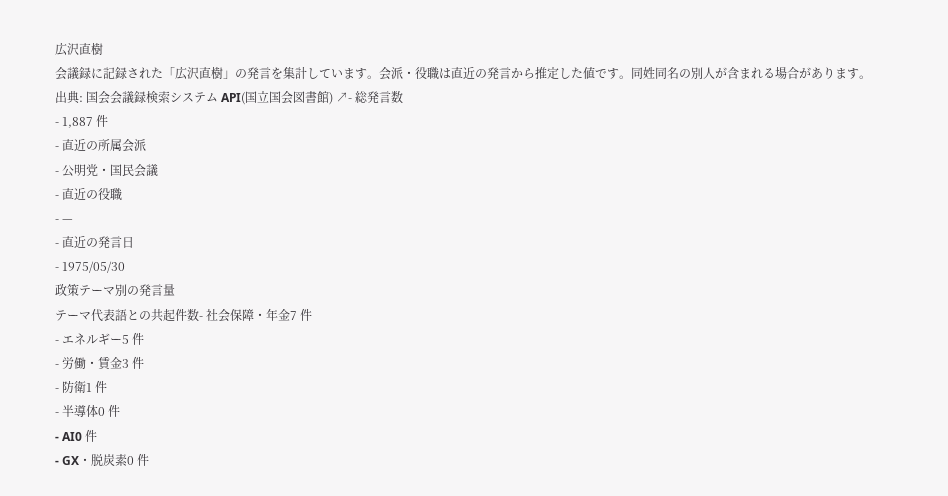広沢直樹
会議録に記録された「広沢直樹」の発言を集計しています。会派・役職は直近の発言から推定した値です。同姓同名の別人が含まれる場合があります。
出典: 国会会議録検索システム API(国立国会図書館) ↗- 総発言数
- 1,887 件
- 直近の所属会派
- 公明党・国民会議
- 直近の役職
- —
- 直近の発言日
- 1975/05/30
政策テーマ別の発言量
テーマ代表語との共起件数- 社会保障・年金7 件
- エネルギー5 件
- 労働・賃金3 件
- 防衛1 件
- 半導体0 件
- AI0 件
- GX・脱炭素0 件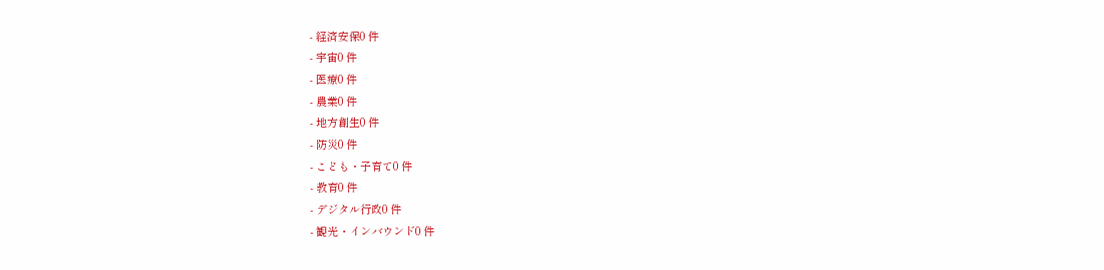- 経済安保0 件
- 宇宙0 件
- 医療0 件
- 農業0 件
- 地方創生0 件
- 防災0 件
- こども・子育て0 件
- 教育0 件
- デジタル行政0 件
- 観光・インバウンド0 件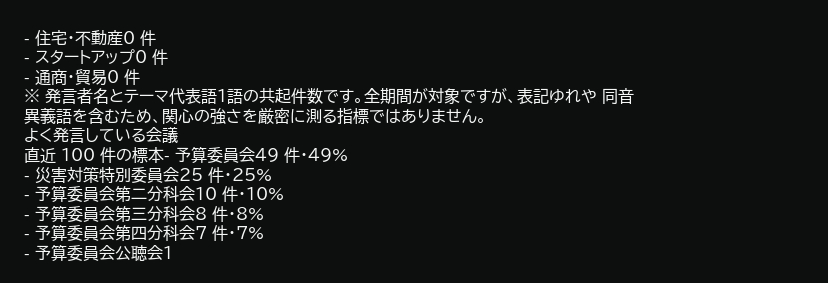- 住宅・不動産0 件
- スタートアップ0 件
- 通商・貿易0 件
※ 発言者名とテーマ代表語1語の共起件数です。全期間が対象ですが、表記ゆれや 同音異義語を含むため、関心の強さを厳密に測る指標ではありません。
よく発言している会議
直近 100 件の標本- 予算委員会49 件・49%
- 災害対策特別委員会25 件・25%
- 予算委員会第二分科会10 件・10%
- 予算委員会第三分科会8 件・8%
- 予算委員会第四分科会7 件・7%
- 予算委員会公聴会1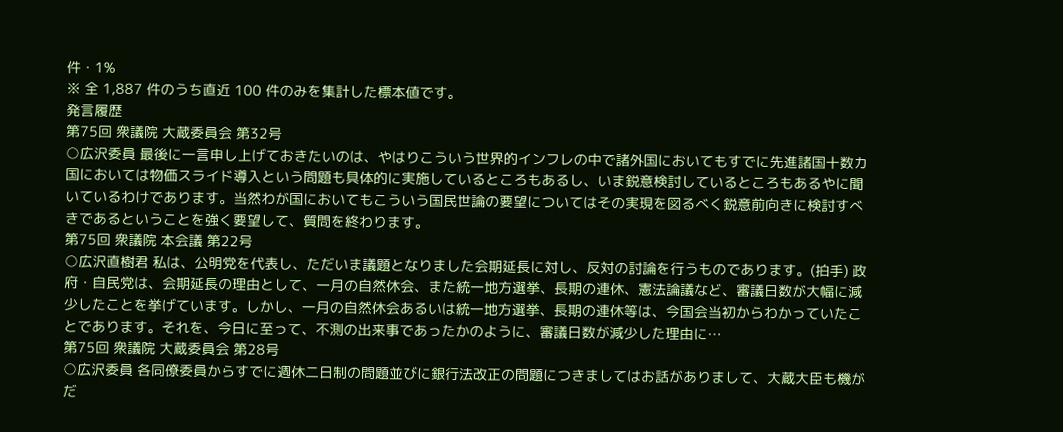件・1%
※ 全 1,887 件のうち直近 100 件のみを集計した標本値です。
発言履歴
第75回 衆議院 大蔵委員会 第32号
○広沢委員 最後に一言申し上げておきたいのは、やはりこういう世界的インフレの中で諸外国においてもすでに先進諸国十数カ国においては物価スライド導入という問題も具体的に実施しているところもあるし、いま鋭意検討しているところもあるやに聞いているわけであります。当然わが国においてもこういう国民世論の要望についてはその実現を図るべく鋭意前向きに検討すべきであるということを強く要望して、質問を終わります。
第75回 衆議院 本会議 第22号
○広沢直樹君 私は、公明党を代表し、ただいま議題となりました会期延長に対し、反対の討論を行うものであります。(拍手) 政府・自民党は、会期延長の理由として、一月の自然休会、また統一地方選挙、長期の連休、憲法論議など、審議日数が大幅に減少したことを挙げています。しかし、一月の自然休会あるいは統一地方選挙、長期の連休等は、今国会当初からわかっていたことであります。それを、今日に至って、不測の出来事であったかのように、審議日数が減少した理由に…
第75回 衆議院 大蔵委員会 第28号
○広沢委員 各同僚委員からすでに週休二日制の問題並びに銀行法改正の問題につきましてはお話がありまして、大蔵大臣も機がだ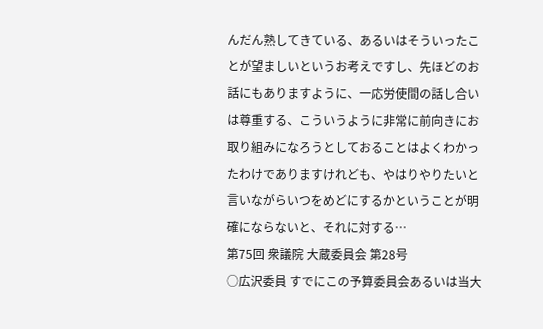んだん熟してきている、あるいはそういったことが望ましいというお考えですし、先ほどのお話にもありますように、一応労使間の話し合いは尊重する、こういうように非常に前向きにお取り組みになろうとしておることはよくわかったわけでありますけれども、やはりやりたいと言いながらいつをめどにするかということが明確にならないと、それに対する…
第75回 衆議院 大蔵委員会 第28号
○広沢委員 すでにこの予算委員会あるいは当大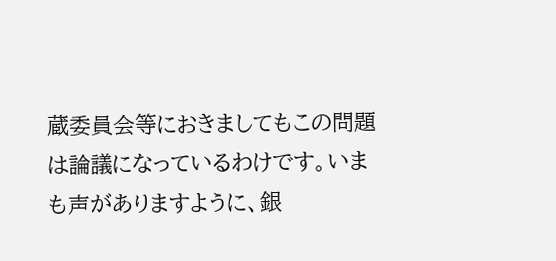蔵委員会等におきましてもこの問題は論議になっているわけです。いまも声がありますように、銀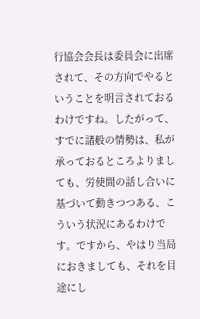行協会会長は委員会に出席されて、その方向でやるということを明言されておるわけですね。したがって、すでに諸般の情勢は、私が承っておるところよりましても、労使間の話し合いに基づいて動きつつある、こういう状況にあるわけです。ですから、やはり当局におきましても、それを目途にし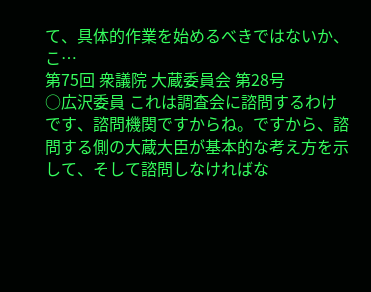て、具体的作業を始めるべきではないか、こ…
第75回 衆議院 大蔵委員会 第28号
○広沢委員 これは調査会に諮問するわけです、諮問機関ですからね。ですから、諮問する側の大蔵大臣が基本的な考え方を示して、そして諮問しなければな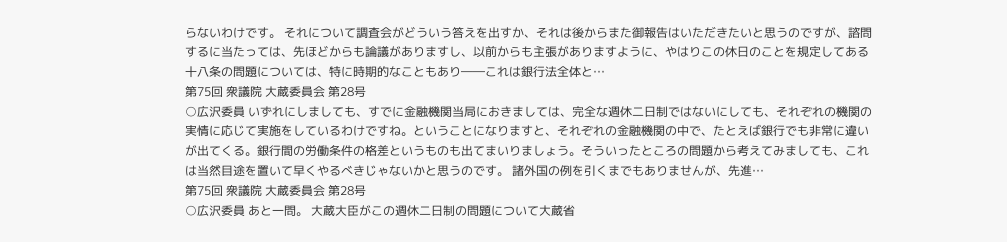らないわけです。 それについて調査会がどういう答えを出すか、それは後からまた御報告はいただきたいと思うのですが、諮問するに当たっては、先ほどからも論議がありますし、以前からも主張がありますように、やはりこの休日のことを規定してある十八条の問題については、特に時期的なこともあり――これは銀行法全体と…
第75回 衆議院 大蔵委員会 第28号
○広沢委員 いずれにしましても、すでに金融機関当局におきましては、完全な週休二日制ではないにしても、それぞれの機関の実情に応じて実施をしているわけですね。ということになりますと、それぞれの金融機関の中で、たとえば銀行でも非常に違いが出てくる。銀行間の労働条件の格差というものも出てまいりましょう。そういったところの問題から考えてみましても、これは当然目途を置いて早くやるべきじゃないかと思うのです。 諸外国の例を引くまでもありませんが、先進…
第75回 衆議院 大蔵委員会 第28号
○広沢委員 あと一問。 大蔵大臣がこの週休二日制の問題について大蔵省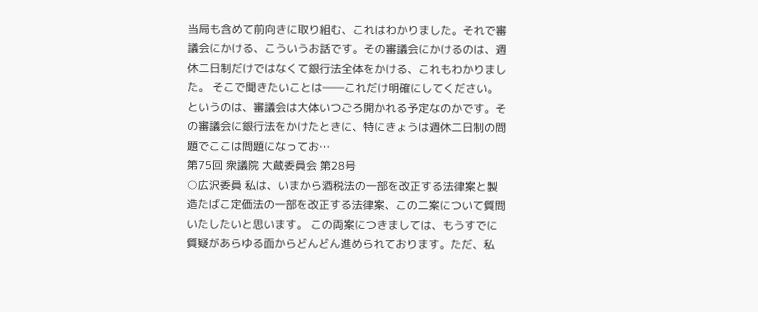当局も含めて前向きに取り組む、これはわかりました。それで審議会にかける、こういうお話です。その審議会にかけるのは、週休二日制だけではなくて銀行法全体をかける、これもわかりました。 そこで聞きたいことは――これだけ明確にしてください。というのは、審議会は大体いつごろ開かれる予定なのかです。その審議会に銀行法をかけたときに、特にきょうは週休二日制の問題でここは問題になってお…
第75回 衆議院 大蔵委員会 第28号
○広沢委員 私は、いまから酒税法の一部を改正する法律案と製造たばこ定価法の一部を改正する法律案、この二案について質問いたしたいと思います。 この両案につきましては、もうすでに質疑があらゆる面からどんどん進められております。ただ、私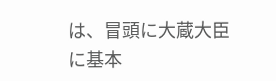は、冒頭に大蔵大臣に基本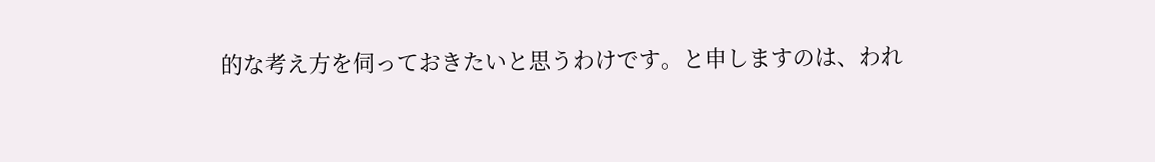的な考え方を伺っておきたいと思うわけです。と申しますのは、われ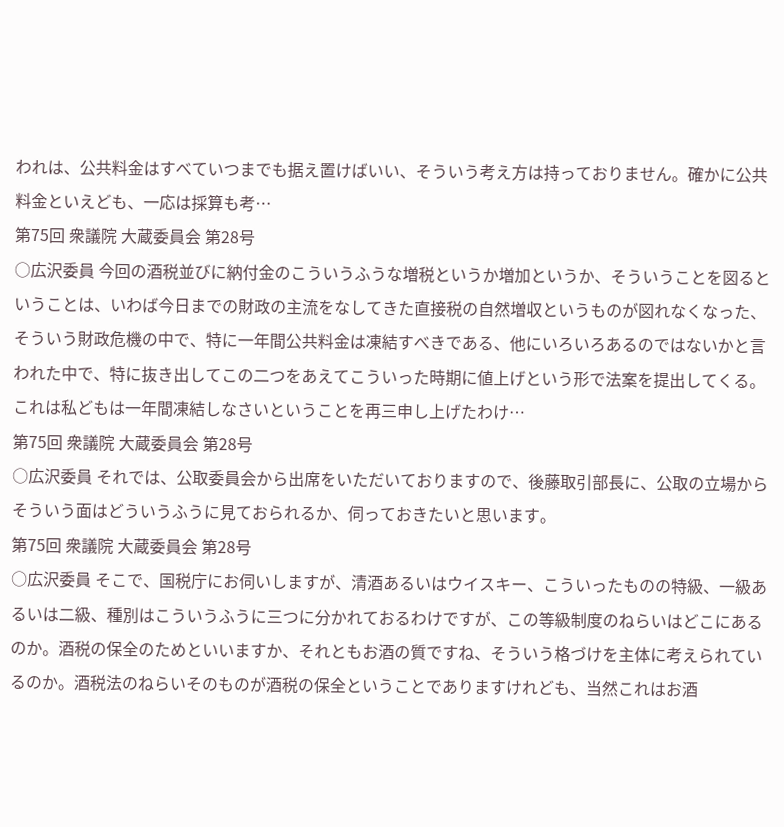われは、公共料金はすべていつまでも据え置けばいい、そういう考え方は持っておりません。確かに公共料金といえども、一応は採算も考…
第75回 衆議院 大蔵委員会 第28号
○広沢委員 今回の酒税並びに納付金のこういうふうな増税というか増加というか、そういうことを図るということは、いわば今日までの財政の主流をなしてきた直接税の自然増収というものが図れなくなった、そういう財政危機の中で、特に一年間公共料金は凍結すべきである、他にいろいろあるのではないかと言われた中で、特に抜き出してこの二つをあえてこういった時期に値上げという形で法案を提出してくる。これは私どもは一年間凍結しなさいということを再三申し上げたわけ…
第75回 衆議院 大蔵委員会 第28号
○広沢委員 それでは、公取委員会から出席をいただいておりますので、後藤取引部長に、公取の立場からそういう面はどういうふうに見ておられるか、伺っておきたいと思います。
第75回 衆議院 大蔵委員会 第28号
○広沢委員 そこで、国税庁にお伺いしますが、清酒あるいはウイスキー、こういったものの特級、一級あるいは二級、種別はこういうふうに三つに分かれておるわけですが、この等級制度のねらいはどこにあるのか。酒税の保全のためといいますか、それともお酒の質ですね、そういう格づけを主体に考えられているのか。酒税法のねらいそのものが酒税の保全ということでありますけれども、当然これはお酒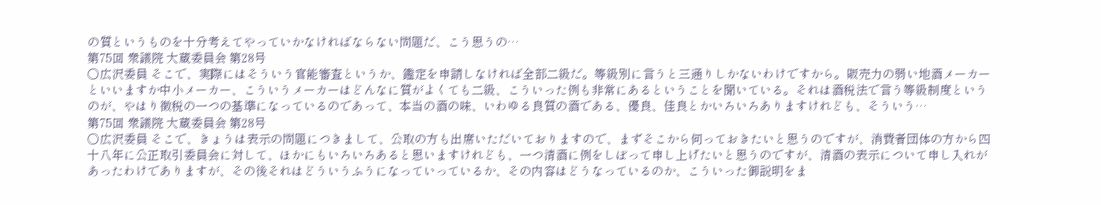の質というものを十分考えてやっていかなければならない問題だ、こう思うの…
第75回 衆議院 大蔵委員会 第28号
○広沢委員 そこで、実際にはそういう官能審査というか、鑑定を申請しなければ全部二級だ。等級別に言うと三通りしかないわけですから。販売力の弱い地酒メーカーといいますか中小メーカー、こういうメーカーはどんなに質がよくても二級、こういった例も非常にあるということを聞いている。それは酒税法で言う等級制度というのが、やはり徴税の一つの基準になっているのであって、本当の酒の味、いわゆる良質の酒である、優良、佳良とかいろいろありますけれども、そういう…
第75回 衆議院 大蔵委員会 第28号
○広沢委員 そこで、きょうは表示の問題につきまして、公取の方も出席いただいておりますので、まずそこから伺っておきたいと思うのですが、消費者団体の方から四十八年に公正取引委員会に対して、ほかにもいろいろあると思いますけれども、一つ清酒に例をしぼって申し上げたいと思うのですが、清酒の表示について申し入れがあったわけでありますが、その後それはどういうふうになっていっているか、その内容はどうなっているのか、こういった御説明をま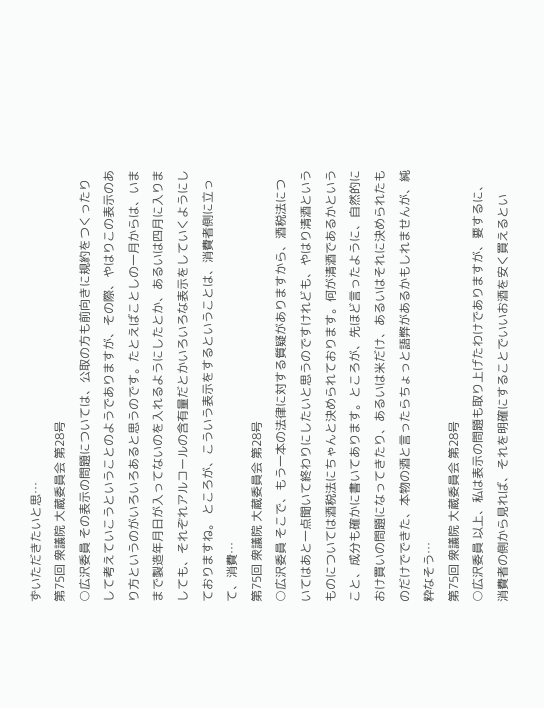ずいただきたいと思…
第75回 衆議院 大蔵委員会 第28号
○広沢委員 その表示の問題については、公取の方も前向きに規約をつくったりして考えていこうということのようでありますが、その際、やはりこの表示のあり方というのがいろいろあると思うのです。たとえばことしの一月からは、いままで製造年月日が入ってないのを入れるようにしたとか、あるいは四月に入りましても、それぞれアルコールの含有量だとかいろいろな表示をしていくようにしておりますね。 ところが、こういう表示をするということは、消費者側に立って、消費…
第75回 衆議院 大蔵委員会 第28号
○広沢委員 そこで、もう一本の法律に対する質疑がありますから、酒税法についてはあと一点聞いて終わりにしたいと思うのですけれども、やはり清酒というものについては酒税法にちゃんと決められております。何が清酒であるかということ、成分も確かに書いてあります。ところが、先ほど言ったように、自然的におけ買いの問題になってきたり、あるいは米だけ、あるいはそれに決められたものだけでできた、本物の酒と言ったらちょっと語弊があるかもしれませんが、純粋なそう…
第75回 衆議院 大蔵委員会 第28号
○広沢委員 以上、私は表示の問題も取り上げたわけでありますが、要するに、消費者の側から見れば、それを明確にすることでいいお酒を安く買えるとい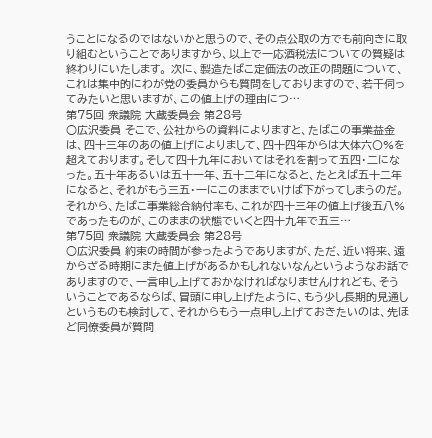うことになるのではないかと思うので、その点公取の方でも前向きに取り組むということでありますから、以上で一応酒税法についての質疑は終わりにいたします。 次に、製造たばこ定価法の改正の問題について、これは集中的にわが党の委員からも質問をしておりますので、若干伺ってみたいと思いますが、この値上げの理由につ…
第75回 衆議院 大蔵委員会 第28号
○広沢委員 そこで、公社からの資料によりますと、たばこの事業益金は、四十三年のあの値上げによりまして、四十四年からは大体六〇%を超えております。そして四十九年においてはそれを割って五四・二になった。五十年あるいは五十一年、五十二年になると、たとえば五十二年になると、それがもう三五・一にこのままでいけば下がってしまうのだ。 それから、たばこ事業総合納付率も、これが四十三年の値上げ後五八%であったものが、このままの状態でいくと四十九年で五三…
第75回 衆議院 大蔵委員会 第28号
○広沢委員 約束の時間が参ったようでありますが、ただ、近い将来、遠からざる時期にまた値上げがあるかもしれないなんというようなお話でありますので、一言申し上げておかなければなりませんけれども、そういうことであるならば、冒頭に申し上げたように、もう少し長期的見通しというものも検討して、それからもう一点申し上げておきたいのは、先ほど同僚委員が質問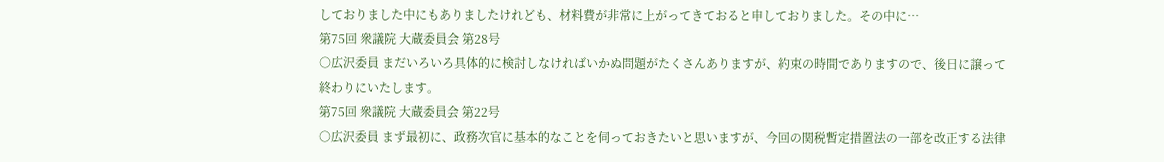しておりました中にもありましたけれども、材料費が非常に上がってきておると申しておりました。その中に…
第75回 衆議院 大蔵委員会 第28号
○広沢委員 まだいろいろ具体的に検討しなければいかぬ問題がたくさんありますが、約束の時間でありますので、後日に譲って終わりにいたします。
第75回 衆議院 大蔵委員会 第22号
○広沢委員 まず最初に、政務次官に基本的なことを伺っておきたいと思いますが、今回の関税暫定措置法の一部を改正する法律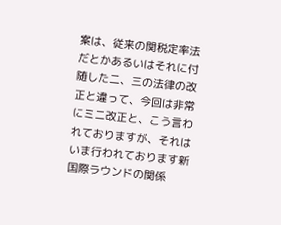案は、従来の関税定率法だとかあるいはそれに付随した二、三の法律の改正と違って、今回は非常にミニ改正と、こう言われておりますが、それはいま行われております新国際ラウンドの関係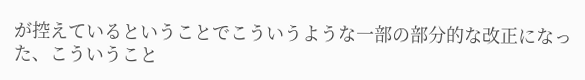が控えているということでこういうような一部の部分的な改正になった、こういうこと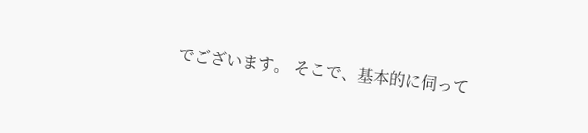でございます。 そこで、基本的に伺って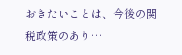おきたいことは、今後の関税政策のあり…